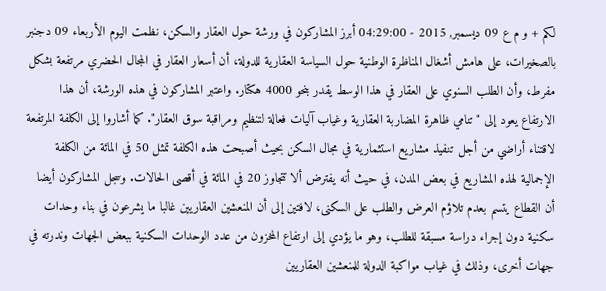لكم + و م ع 09 ديسمبر, 2015 - 04:29:00 أبرز المشاركون في ورشة حول العقار والسكن، نظمت اليوم الأربعاء 09 دجنبر بالصخيرات، على هامش أشغال المناظرة الوطنية حول السياسة العقارية للدولة، أن أسعار العقار في المجال الحضري مرتفعة بشكل مفرط، وأن الطلب السنوي على العقار في هذا الوسط يقدر بنحو 4000 هكتار. واعتبر المشاركون في هذه الورشة، أن هذا الارتفاع يعود إلى "تنامي ظاهرة المضاربة العقارية وغياب آليات فعالة لتنظيم ومراقبة سوق العقار". كما أشاروا إلى الكلفة المرتفعة لاقتناء أراضي من أجل تنفيذ مشاريع استثمارية في مجال السكن بحيث أصبحت هذه الكلفة تمثل 50 في المائة من الكلفة الإجمالية لهذه المشاريع في بعض المدن، في حيث أنه يفترض ألا تتجاوز 20 في المائة في أقصى الحالات. وسجل المشاركون أيضا أن القطاع يتسم بعدم تلاؤم العرض والطلب على السكنى، لافتين إلى أن المنعشين العقاريين غالبا ما يشرعون في بناء وحدات سكنية دون إجراء دراسة مسبقة للطلب، وهو ما يؤدي إلى ارتفاع المخزون من عدد الوحدات السكنية ببعض الجهات وندرته في جهات أخرى، وذلك في غياب مواكبة الدولة للمنعشين العقاريين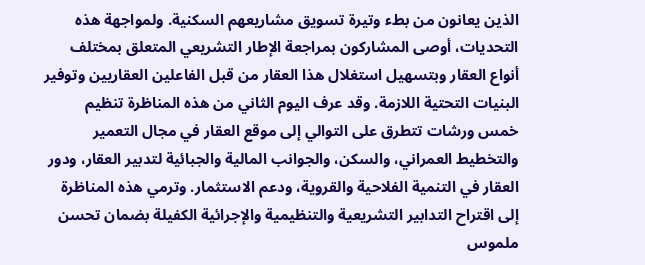الذين يعانون من بطء وتيرة تسويق مشاريعهم السكنية. ولمواجهة هذه التحديات، أوصى المشاركون بمراجعة الإطار التشريعي المتعلق بمختلف أنواع العقار وبتسهيل استغلال هذا العقار من قبل الفاعلين العقاريين وتوفير البنيات التحتية اللازمة. وقد عرف اليوم الثاني من هذه المناظرة تنظيم خمس ورشات تتطرق على التوالي إلى موقع العقار في مجال التعمير والتخطيط العمراني، والسكن، والجوانب المالية والجبائية لتدبير العقار، ودور العقار في التنمية الفلاحية والقروية، ودعم الاستثمار. وترمي هذه المناظرة إلى اقتراح التدابير التشريعية والتنظيمية والإجرائية الكفيلة بضمان تحسن ملموس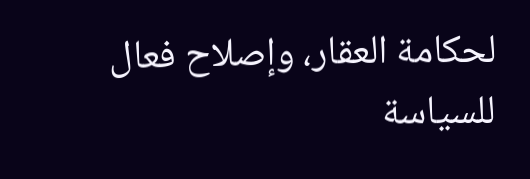لحكامة العقار، وإصلاح فعال للسياسة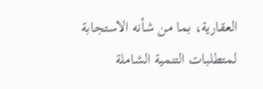العقارية، بما من شأنه الاستجابة لمتطلبات التنمية الشاملة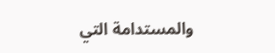والمستدامة التي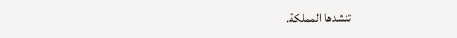تنشدها المملكة.